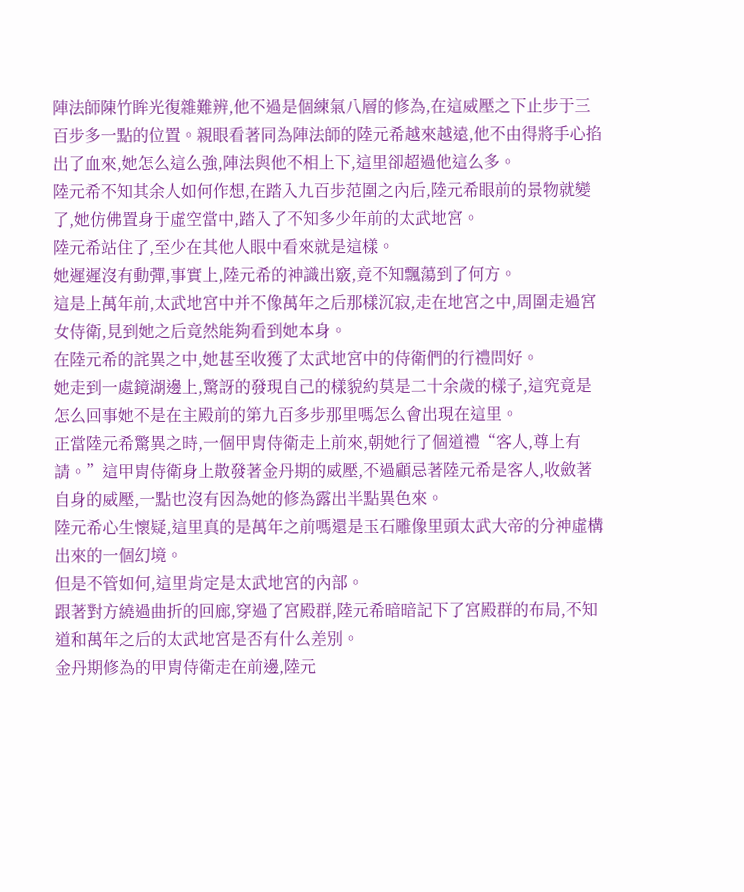陣法師陳竹眸光復雜難辨,他不過是個練氣八層的修為,在這威壓之下止步于三百步多一點的位置。親眼看著同為陣法師的陸元希越來越遠,他不由得將手心掐出了血來,她怎么這么強,陣法與他不相上下,這里卻超過他這么多。
陸元希不知其余人如何作想,在踏入九百步范圍之內后,陸元希眼前的景物就變了,她仿佛置身于虛空當中,踏入了不知多少年前的太武地宮。
陸元希站住了,至少在其他人眼中看來就是這樣。
她遲遲沒有動彈,事實上,陸元希的神識出竅,竟不知飄蕩到了何方。
這是上萬年前,太武地宮中并不像萬年之后那樣沉寂,走在地宮之中,周圍走過宮女侍衛,見到她之后竟然能夠看到她本身。
在陸元希的詫異之中,她甚至收獲了太武地宮中的侍衛們的行禮問好。
她走到一處鏡湖邊上,驚訝的發現自己的樣貌約莫是二十余歲的樣子,這究竟是怎么回事她不是在主殿前的第九百多步那里嗎怎么會出現在這里。
正當陸元希驚異之時,一個甲胄侍衛走上前來,朝她行了個道禮“客人,尊上有請。”這甲胄侍衛身上散發著金丹期的威壓,不過顧忌著陸元希是客人,收斂著自身的威壓,一點也沒有因為她的修為露出半點異色來。
陸元希心生懷疑,這里真的是萬年之前嗎還是玉石雕像里頭太武大帝的分神虛構出來的一個幻境。
但是不管如何,這里肯定是太武地宮的內部。
跟著對方繞過曲折的回廊,穿過了宮殿群,陸元希暗暗記下了宮殿群的布局,不知道和萬年之后的太武地宮是否有什么差別。
金丹期修為的甲胄侍衛走在前邊,陸元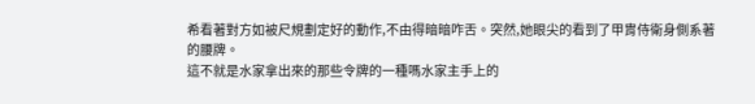希看著對方如被尺規劃定好的動作,不由得暗暗咋舌。突然,她眼尖的看到了甲胄侍衛身側系著的腰牌。
這不就是水家拿出來的那些令牌的一種嗎水家主手上的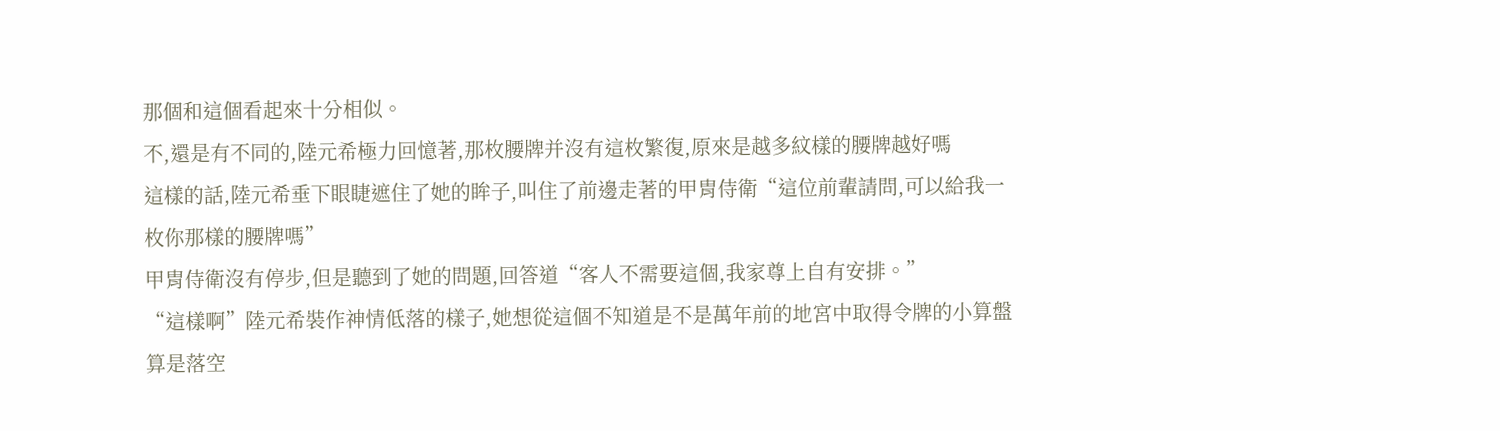那個和這個看起來十分相似。
不,還是有不同的,陸元希極力回憶著,那枚腰牌并沒有這枚繁復,原來是越多紋樣的腰牌越好嗎
這樣的話,陸元希垂下眼睫遮住了她的眸子,叫住了前邊走著的甲胄侍衛“這位前輩請問,可以給我一枚你那樣的腰牌嗎”
甲胄侍衛沒有停步,但是聽到了她的問題,回答道“客人不需要這個,我家尊上自有安排。”
“這樣啊”陸元希裝作神情低落的樣子,她想從這個不知道是不是萬年前的地宮中取得令牌的小算盤算是落空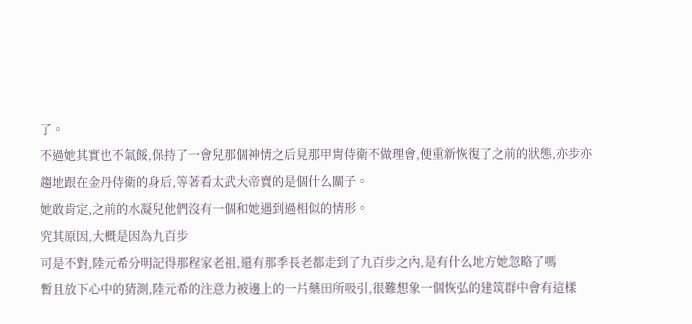了。
不過她其實也不氣餒,保持了一會兒那個神情之后見那甲胄侍衛不做理會,便重新恢復了之前的狀態,亦步亦趨地跟在金丹侍衛的身后,等著看太武大帝賣的是個什么關子。
她敢肯定,之前的水凝兒他們沒有一個和她遇到過相似的情形。
究其原因,大概是因為九百步
可是不對,陸元希分明記得那程家老祖,還有那季長老都走到了九百步之內,是有什么地方她忽略了嗎
暫且放下心中的猜測,陸元希的注意力被邊上的一片藥田所吸引,很難想象一個恢弘的建筑群中會有這樣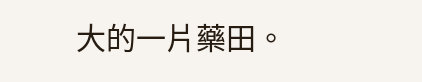大的一片藥田。